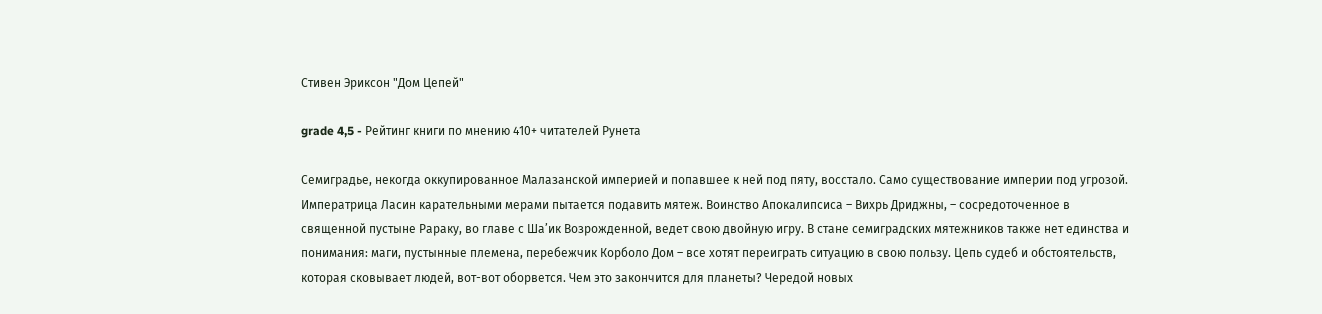Стивен Эриксон "Дом Цепей"

grade 4,5 - Рейтинг книги по мнению 410+ читателей Рунета

Семиградье, некогда оккупированное Малазанской империей и попавшее к ней под пяту, восстало. Само существование империи под угрозой. Императрица Ласин карательными мерами пытается подавить мятеж. Воинство Апокалипсиса – Вихрь Дриджны, – сосредоточенное в священной пустыне Рараку, во главе с Ша’ик Возрожденной, ведет свою двойную игру. В стане семиградских мятежников также нет единства и понимания: маги, пустынные племена, перебежчик Корболо Дом – все хотят переиграть ситуацию в свою пользу. Цепь судеб и обстоятельств, которая сковывает людей, вот-вот оборвется. Чем это закончится для планеты? Чередой новых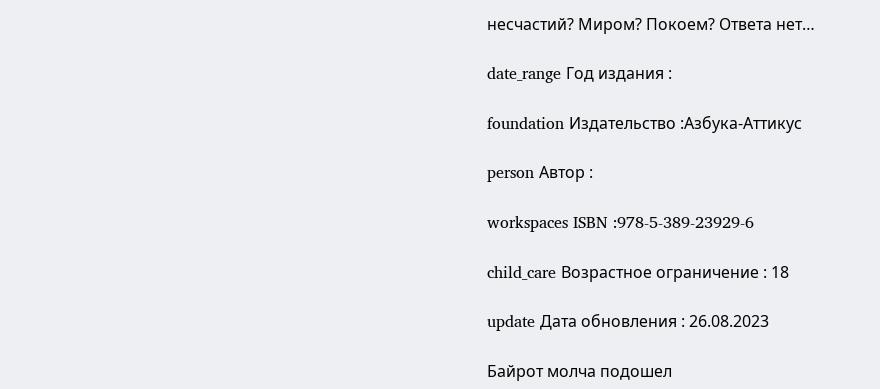несчастий? Миром? Покоем? Ответа нет…

date_range Год издания :

foundation Издательство :Азбука-Аттикус

person Автор :

workspaces ISBN :978-5-389-23929-6

child_care Возрастное ограничение : 18

update Дата обновления : 26.08.2023

Байрот молча подошел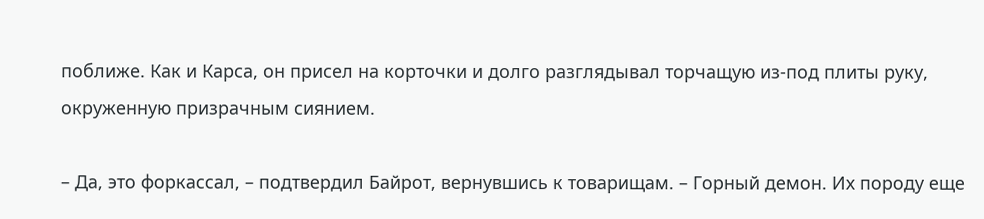поближе. Как и Карса, он присел на корточки и долго разглядывал торчащую из-под плиты руку, окруженную призрачным сиянием.

– Да, это форкассал, – подтвердил Байрот, вернувшись к товарищам. – Горный демон. Их породу еще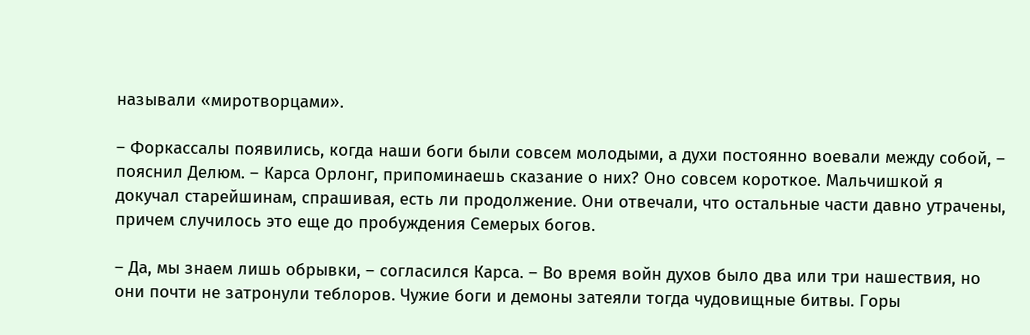называли «миротворцами».

– Форкассалы появились, когда наши боги были совсем молодыми, а духи постоянно воевали между собой, – пояснил Делюм. – Карса Орлонг, припоминаешь сказание о них? Оно совсем короткое. Мальчишкой я докучал старейшинам, спрашивая, есть ли продолжение. Они отвечали, что остальные части давно утрачены, причем случилось это еще до пробуждения Семерых богов.

– Да, мы знаем лишь обрывки, – согласился Карса. – Во время войн духов было два или три нашествия, но они почти не затронули теблоров. Чужие боги и демоны затеяли тогда чудовищные битвы. Горы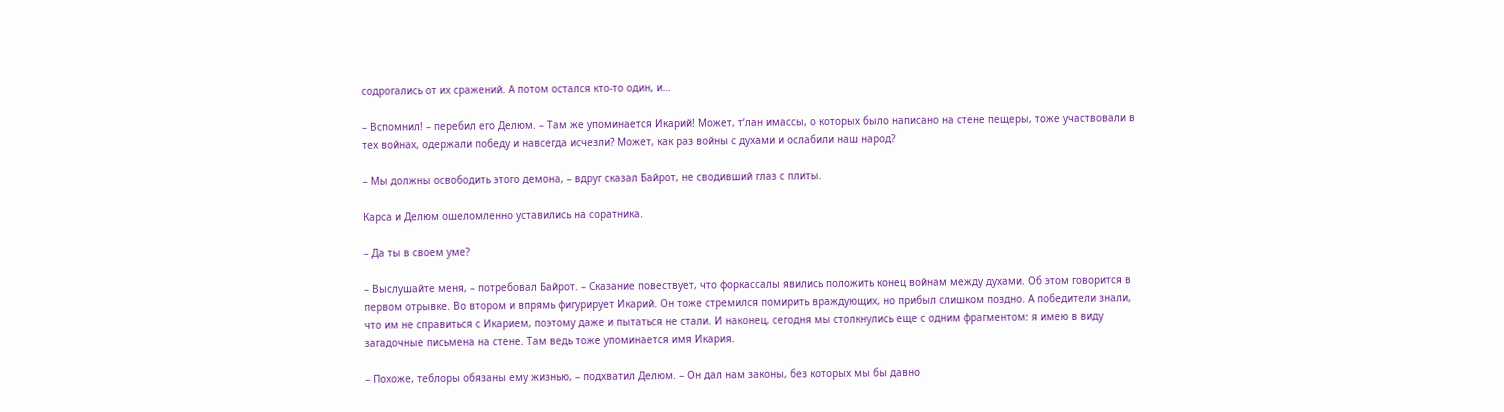содрогались от их сражений. А потом остался кто-то один, и…

– Вспомнил! – перебил его Делюм. – Там же упоминается Икарий! Может, т’лан имассы, о которых было написано на стене пещеры, тоже участвовали в тех войнах, одержали победу и навсегда исчезли? Может, как раз войны с духами и ослабили наш народ?

– Мы должны освободить этого демона, – вдруг сказал Байрот, не сводивший глаз с плиты.

Карса и Делюм ошеломленно уставились на соратника.

– Да ты в своем уме?

– Выслушайте меня, – потребовал Байрот. – Сказание повествует, что форкассалы явились положить конец войнам между духами. Об этом говорится в первом отрывке. Во втором и впрямь фигурирует Икарий. Он тоже стремился помирить враждующих, но прибыл слишком поздно. А победители знали, что им не справиться с Икарием, поэтому даже и пытаться не стали. И наконец, сегодня мы столкнулись еще с одним фрагментом: я имею в виду загадочные письмена на стене. Там ведь тоже упоминается имя Икария.

– Похоже, теблоры обязаны ему жизнью, – подхватил Делюм. – Он дал нам законы, без которых мы бы давно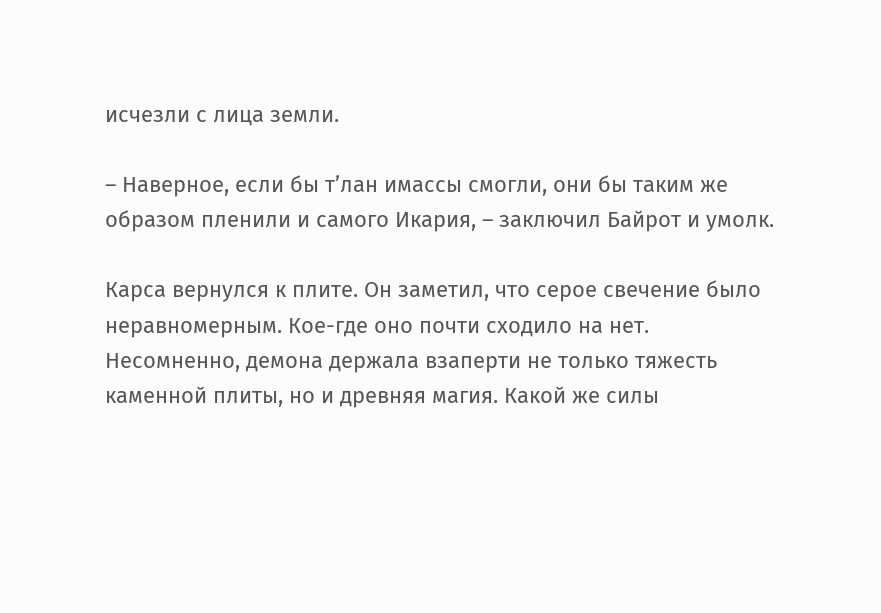исчезли с лица земли.

– Наверное, если бы т’лан имассы смогли, они бы таким же образом пленили и самого Икария, – заключил Байрот и умолк.

Карса вернулся к плите. Он заметил, что серое свечение было неравномерным. Кое-где оно почти сходило на нет. Несомненно, демона держала взаперти не только тяжесть каменной плиты, но и древняя магия. Какой же силы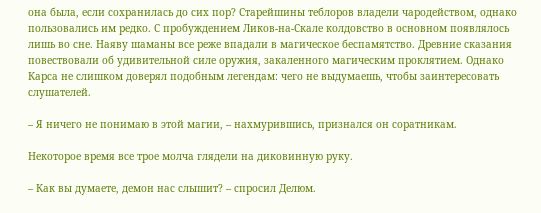она была, если сохранилась до сих пор? Старейшины теблоров владели чародейством, однако пользовались им редко. С пробуждением Ликов-на-Скале колдовство в основном появлялось лишь во сне. Наяву шаманы все реже впадали в магическое беспамятство. Древние сказания повествовали об удивительной силе оружия, закаленного магическим проклятием. Однако Карса не слишком доверял подобным легендам: чего не выдумаешь, чтобы заинтересовать слушателей.

– Я ничего не понимаю в этой магии, – нахмурившись, признался он соратникам.

Некоторое время все трое молча глядели на диковинную руку.

– Как вы думаете, демон нас слышит? – спросил Делюм.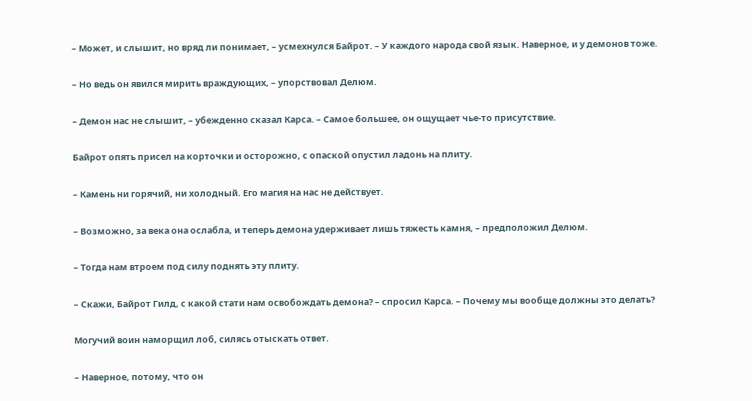– Может, и слышит, но вряд ли понимает, – усмехнулся Байрот. – У каждого народа свой язык. Наверное, и у демонов тоже.

– Но ведь он явился мирить враждующих, – упорствовал Делюм.

– Демон нас не слышит, – убежденно сказал Карса. – Самое большее, он ощущает чье-то присутствие.

Байрот опять присел на корточки и осторожно, с опаской опустил ладонь на плиту.

– Камень ни горячий, ни холодный. Его магия на нас не действует.

– Возможно, за века она ослабла, и теперь демона удерживает лишь тяжесть камня, – предположил Делюм.

– Тогда нам втроем под силу поднять эту плиту.

– Скажи, Байрот Гилд, с какой стати нам освобождать демона? – спросил Карса. – Почему мы вообще должны это делать?

Могучий воин наморщил лоб, силясь отыскать ответ.

– Наверное, потому, что он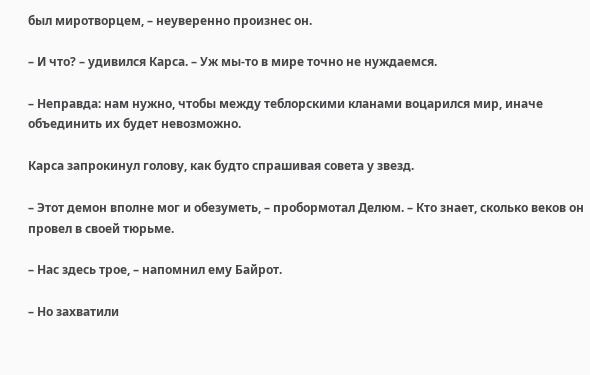был миротворцем, – неуверенно произнес он.

– И что? – удивился Карса. – Уж мы-то в мире точно не нуждаемся.

– Неправда: нам нужно, чтобы между теблорскими кланами воцарился мир, иначе объединить их будет невозможно.

Карса запрокинул голову, как будто спрашивая совета у звезд.

– Этот демон вполне мог и обезуметь, – пробормотал Делюм. – Кто знает, сколько веков он провел в своей тюрьме.

– Нас здесь трое, – напомнил ему Байрот.

– Но захватили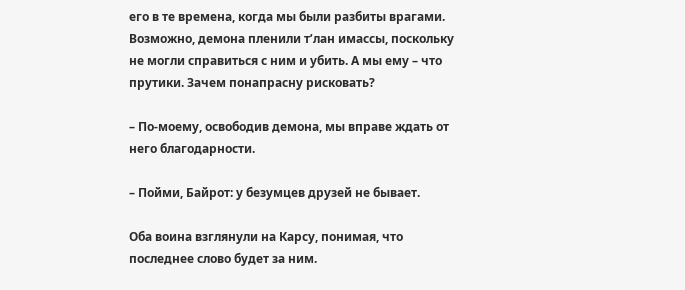его в те времена, когда мы были разбиты врагами. Возможно, демона пленили т’лан имассы, поскольку не могли справиться с ним и убить. А мы ему – что прутики. Зачем понапрасну рисковать?

– По-моему, освободив демона, мы вправе ждать от него благодарности.

– Пойми, Байрот: у безумцев друзей не бывает.

Оба воина взглянули на Карсу, понимая, что последнее слово будет за ним.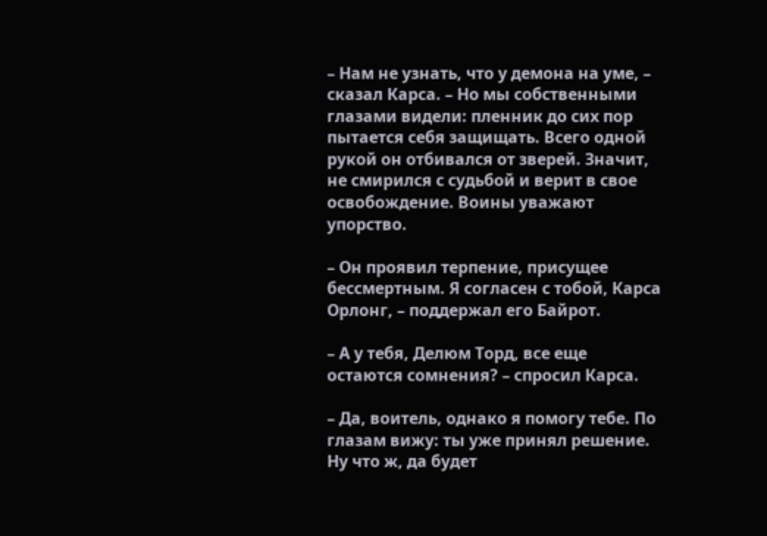– Нам не узнать, что у демона на уме, – сказал Карса. – Но мы собственными глазами видели: пленник до сих пор пытается себя защищать. Всего одной рукой он отбивался от зверей. Значит, не смирился с судьбой и верит в свое освобождение. Воины уважают упорство.

– Он проявил терпение, присущее бессмертным. Я согласен с тобой, Карса Орлонг, – поддержал его Байрот.

– А у тебя, Делюм Торд, все еще остаются сомнения? – спросил Карса.

– Да, воитель, однако я помогу тебе. По глазам вижу: ты уже принял решение. Ну что ж, да будет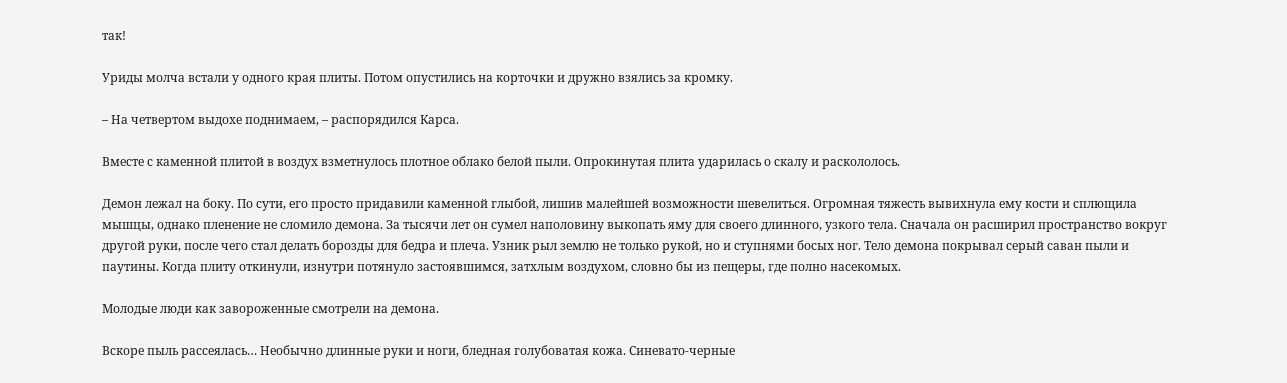так!

Уриды молча встали у одного края плиты. Потом опустились на корточки и дружно взялись за кромку.

– На четвертом выдохе поднимаем, – распорядился Карса.

Вместе с каменной плитой в воздух взметнулось плотное облако белой пыли. Опрокинутая плита ударилась о скалу и раскололось.

Демон лежал на боку. По сути, его просто придавили каменной глыбой, лишив малейшей возможности шевелиться. Огромная тяжесть вывихнула ему кости и сплющила мышцы, однако пленение не сломило демона. За тысячи лет он сумел наполовину выкопать яму для своего длинного, узкого тела. Сначала он расширил пространство вокруг другой руки, после чего стал делать борозды для бедра и плеча. Узник рыл землю не только рукой, но и ступнями босых ног. Тело демона покрывал серый саван пыли и паутины. Когда плиту откинули, изнутри потянуло застоявшимся, затхлым воздухом, словно бы из пещеры, где полно насекомых.

Молодые люди как завороженные смотрели на демона.

Вскоре пыль рассеялась… Необычно длинные руки и ноги, бледная голубоватая кожа. Синевато-черные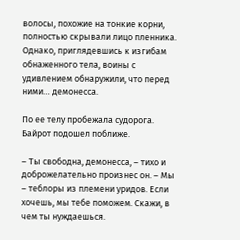волосы, похожие на тонкие корни, полностью скрывали лицо пленника. Однако, приглядевшись к изгибам обнаженного тела, воины с удивлением обнаружили, что перед ними… демонесса.

По ее телу пробежала судорога. Байрот подошел поближе.

– Ты свободна, демонесса, – тихо и доброжелательно произнес он. – Мы – теблоры из племени уридов. Если хочешь, мы тебе поможем. Скажи, в чем ты нуждаешься.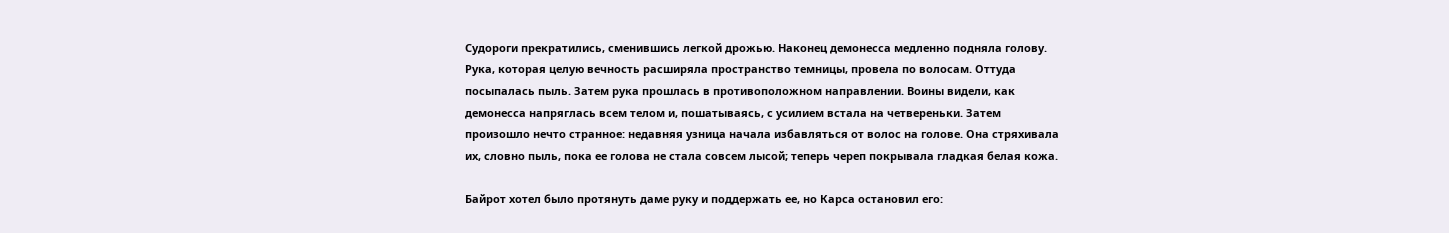Судороги прекратились, сменившись легкой дрожью. Наконец демонесса медленно подняла голову. Рука, которая целую вечность расширяла пространство темницы, провела по волосам. Оттуда посыпалась пыль. Затем рука прошлась в противоположном направлении. Воины видели, как демонесса напряглась всем телом и, пошатываясь, с усилием встала на четвереньки. Затем произошло нечто странное: недавняя узница начала избавляться от волос на голове. Она стряхивала их, словно пыль, пока ее голова не стала совсем лысой; теперь череп покрывала гладкая белая кожа.

Байрот хотел было протянуть даме руку и поддержать ее, но Карса остановил его: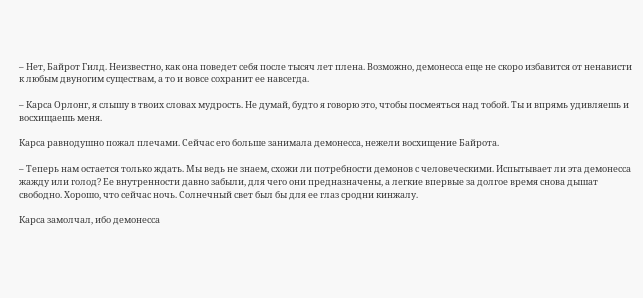– Нет, Байрот Гилд. Неизвестно, как она поведет себя после тысяч лет плена. Возможно, демонесса еще не скоро избавится от ненависти к любым двуногим существам, а то и вовсе сохранит ее навсегда.

– Карса Орлонг, я слышу в твоих словах мудрость. Не думай, будто я говорю это, чтобы посмеяться над тобой. Ты и впрямь удивляешь и восхищаешь меня.

Карса равнодушно пожал плечами. Сейчас его больше занимала демонесса, нежели восхищение Байрота.

– Теперь нам остается только ждать. Мы ведь не знаем, схожи ли потребности демонов с человеческими. Испытывает ли эта демонесса жажду или голод? Ее внутренности давно забыли, для чего они предназначены, а легкие впервые за долгое время снова дышат свободно. Хорошо, что сейчас ночь. Солнечный свет был бы для ее глаз сродни кинжалу.

Карса замолчал, ибо демонесса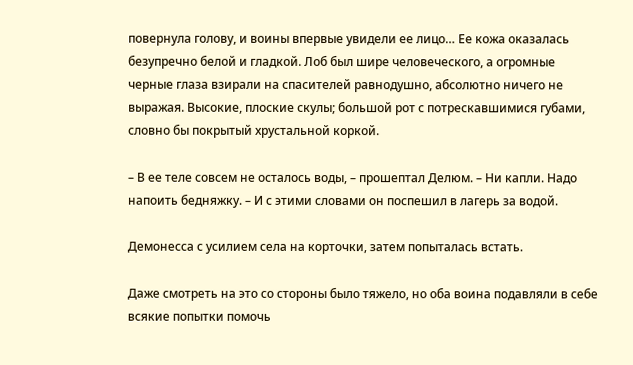повернула голову, и воины впервые увидели ее лицо… Ее кожа оказалась безупречно белой и гладкой. Лоб был шире человеческого, а огромные черные глаза взирали на спасителей равнодушно, абсолютно ничего не выражая. Высокие, плоские скулы; большой рот с потрескавшимися губами, словно бы покрытый хрустальной коркой.

– В ее теле совсем не осталось воды, – прошептал Делюм. – Ни капли. Надо напоить бедняжку. – И с этими словами он поспешил в лагерь за водой.

Демонесса с усилием села на корточки, затем попыталась встать.

Даже смотреть на это со стороны было тяжело, но оба воина подавляли в себе всякие попытки помочь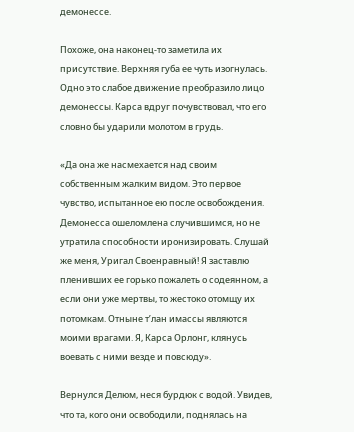демонессе.

Похоже, она наконец-то заметила их присутствие. Верхняя губа ее чуть изогнулась. Одно это слабое движение преобразило лицо демонессы. Карса вдруг почувствовал, что его словно бы ударили молотом в грудь.

«Да она же насмехается над своим собственным жалким видом. Это первое чувство, испытанное ею после освобождения. Демонесса ошеломлена случившимся, но не утратила способности иронизировать. Слушай же меня, Уригал Своенравный! Я заставлю пленивших ее горько пожалеть о содеянном, а если они уже мертвы, то жестоко отомщу их потомкам. Отныне т’лан имассы являются моими врагами. Я, Карса Орлонг, клянусь воевать с ними везде и повсюду».

Вернулся Делюм, неся бурдюк с водой. Увидев, что та, кого они освободили, поднялась на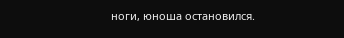ноги, юноша остановился.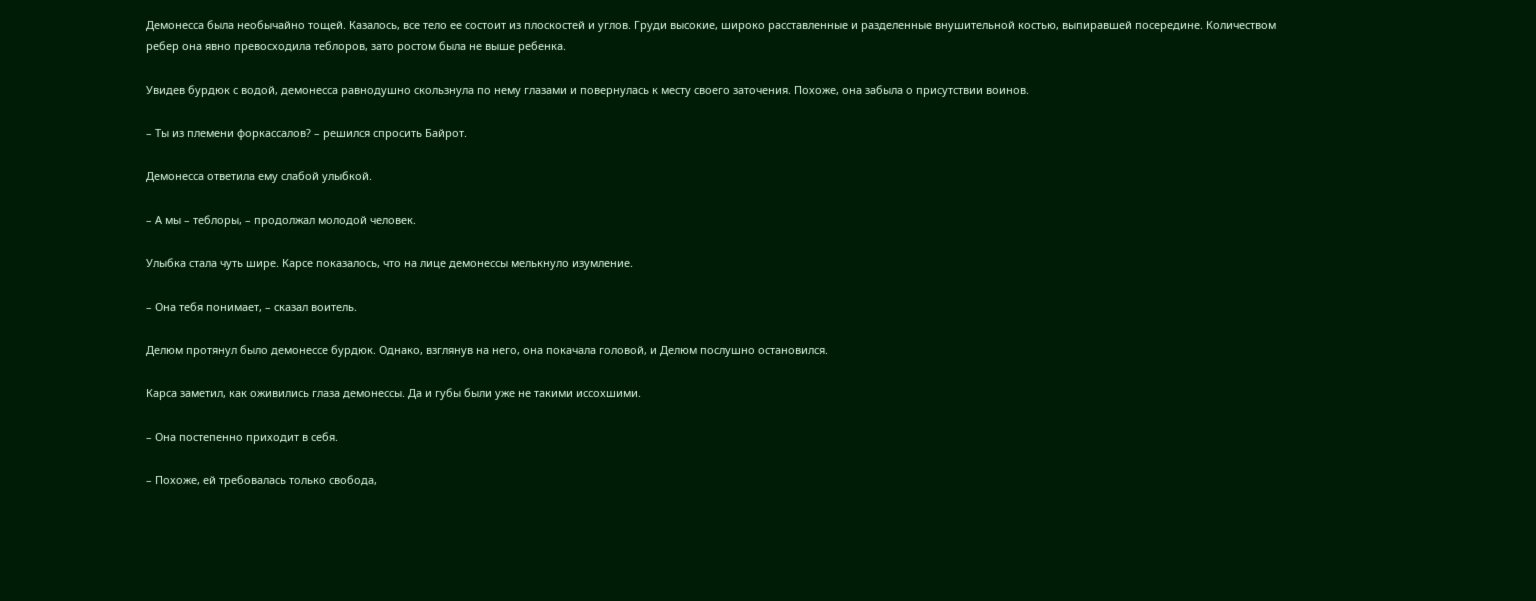Демонесса была необычайно тощей. Казалось, все тело ее состоит из плоскостей и углов. Груди высокие, широко расставленные и разделенные внушительной костью, выпиравшей посередине. Количеством ребер она явно превосходила теблоров, зато ростом была не выше ребенка.

Увидев бурдюк с водой, демонесса равнодушно скользнула по нему глазами и повернулась к месту своего заточения. Похоже, она забыла о присутствии воинов.

– Ты из племени форкассалов? – решился спросить Байрот.

Демонесса ответила ему слабой улыбкой.

– А мы – теблоры, – продолжал молодой человек.

Улыбка стала чуть шире. Карсе показалось, что на лице демонессы мелькнуло изумление.

– Она тебя понимает, – сказал воитель.

Делюм протянул было демонессе бурдюк. Однако, взглянув на него, она покачала головой, и Делюм послушно остановился.

Карса заметил, как оживились глаза демонессы. Да и губы были уже не такими иссохшими.

– Она постепенно приходит в себя.

– Похоже, ей требовалась только свобода,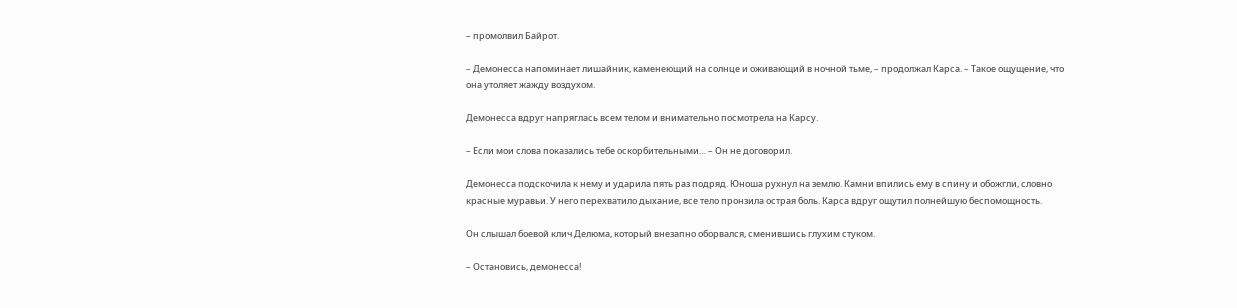– промолвил Байрот.

– Демонесса напоминает лишайник, каменеющий на солнце и оживающий в ночной тьме, – продолжал Карса. – Такое ощущение, что она утоляет жажду воздухом.

Демонесса вдруг напряглась всем телом и внимательно посмотрела на Карсу.

– Если мои слова показались тебе оскорбительными… – Он не договорил.

Демонесса подскочила к нему и ударила пять раз подряд. Юноша рухнул на землю. Камни впились ему в спину и обожгли, словно красные муравьи. У него перехватило дыхание, все тело пронзила острая боль. Карса вдруг ощутил полнейшую беспомощность.

Он слышал боевой клич Делюма, который внезапно оборвался, сменившись глухим стуком.

– Остановись, демонесса!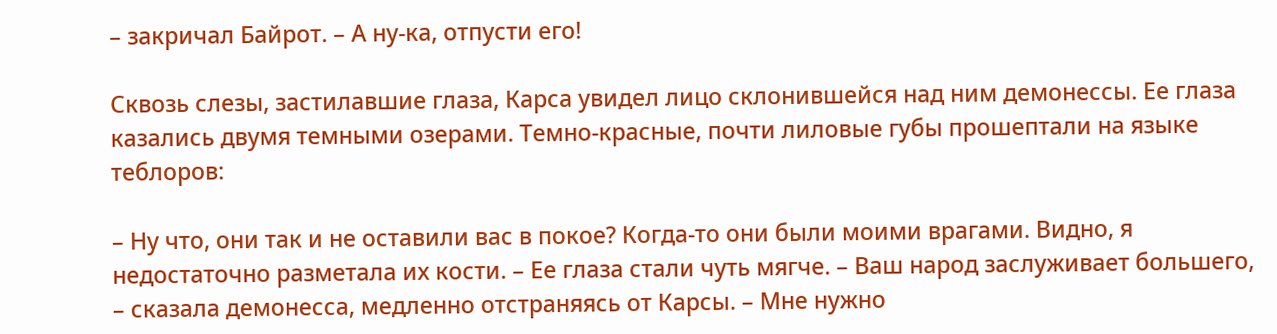– закричал Байрот. – А ну-ка, отпусти его!

Сквозь слезы, застилавшие глаза, Карса увидел лицо склонившейся над ним демонессы. Ее глаза казались двумя темными озерами. Темно-красные, почти лиловые губы прошептали на языке теблоров:

– Ну что, они так и не оставили вас в покое? Когда-то они были моими врагами. Видно, я недостаточно разметала их кости. – Ее глаза стали чуть мягче. – Ваш народ заслуживает большего, – сказала демонесса, медленно отстраняясь от Карсы. – Мне нужно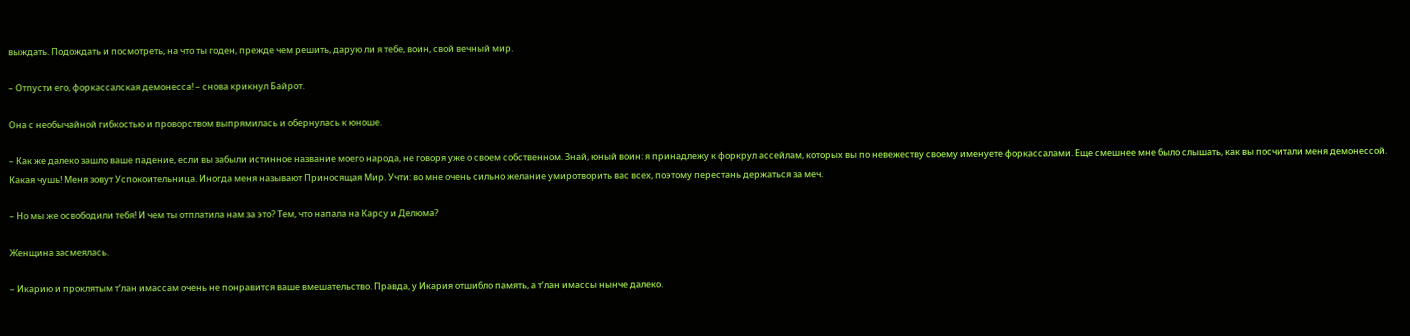выждать. Подождать и посмотреть, на что ты годен, прежде чем решить, дарую ли я тебе, воин, свой вечный мир.

– Отпусти его, форкассалская демонесса! – снова крикнул Байрот.

Она с необычайной гибкостью и проворством выпрямилась и обернулась к юноше.

– Как же далеко зашло ваше падение, если вы забыли истинное название моего народа, не говоря уже о своем собственном. Знай, юный воин: я принадлежу к форкрул ассейлам, которых вы по невежеству своему именуете форкассалами. Еще смешнее мне было слышать, как вы посчитали меня демонессой. Какая чушь! Меня зовут Успокоительница. Иногда меня называют Приносящая Мир. Учти: во мне очень сильно желание умиротворить вас всех, поэтому перестань держаться за меч.

– Но мы же освободили тебя! И чем ты отплатила нам за это? Тем, что напала на Карсу и Делюма?

Женщина засмеялась.

– Икарию и проклятым т’лан имассам очень не понравится ваше вмешательство. Правда, у Икария отшибло память, а т’лан имассы нынче далеко.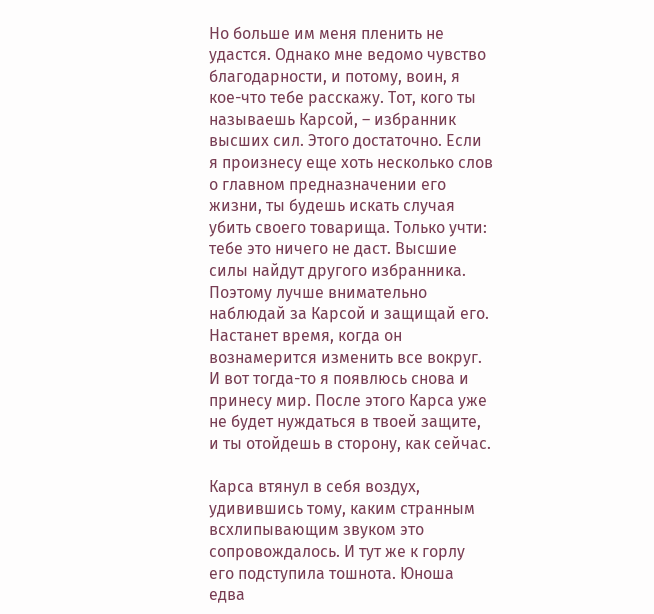Но больше им меня пленить не удастся. Однако мне ведомо чувство благодарности, и потому, воин, я кое-что тебе расскажу. Тот, кого ты называешь Карсой, – избранник высших сил. Этого достаточно. Если я произнесу еще хоть несколько слов о главном предназначении его жизни, ты будешь искать случая убить своего товарища. Только учти: тебе это ничего не даст. Высшие силы найдут другого избранника. Поэтому лучше внимательно наблюдай за Карсой и защищай его. Настанет время, когда он вознамерится изменить все вокруг. И вот тогда-то я появлюсь снова и принесу мир. После этого Карса уже не будет нуждаться в твоей защите, и ты отойдешь в сторону, как сейчас.

Карса втянул в себя воздух, удивившись тому, каким странным всхлипывающим звуком это сопровождалось. И тут же к горлу его подступила тошнота. Юноша едва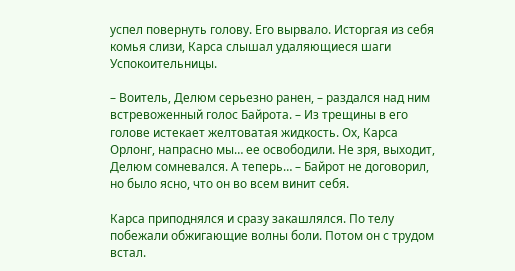успел повернуть голову. Его вырвало. Исторгая из себя комья слизи, Карса слышал удаляющиеся шаги Успокоительницы.

– Воитель, Делюм серьезно ранен, – раздался над ним встревоженный голос Байрота. – Из трещины в его голове истекает желтоватая жидкость. Ох, Карса Орлонг, напрасно мы… ее освободили. Не зря, выходит, Делюм сомневался. А теперь… – Байрот не договорил, но было ясно, что он во всем винит себя.

Карса приподнялся и сразу закашлялся. По телу побежали обжигающие волны боли. Потом он с трудом встал.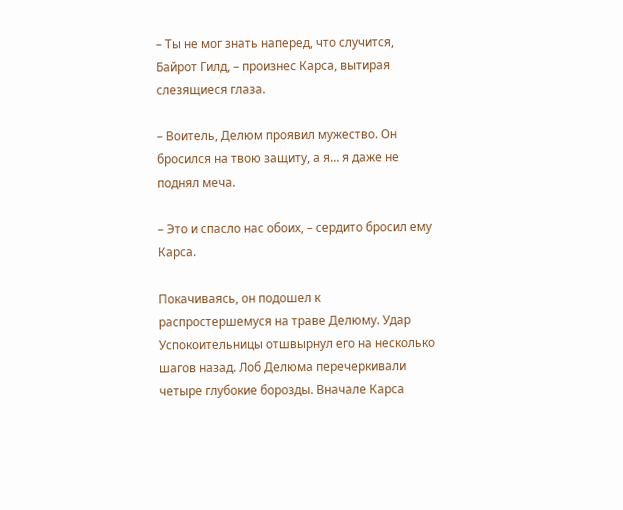– Ты не мог знать наперед, что случится, Байрот Гилд, – произнес Карса, вытирая слезящиеся глаза.

– Воитель, Делюм проявил мужество. Он бросился на твою защиту, а я… я даже не поднял меча.

– Это и спасло нас обоих, – сердито бросил ему Карса.

Покачиваясь, он подошел к распростершемуся на траве Делюму. Удар Успокоительницы отшвырнул его на несколько шагов назад. Лоб Делюма перечеркивали четыре глубокие борозды. Вначале Карса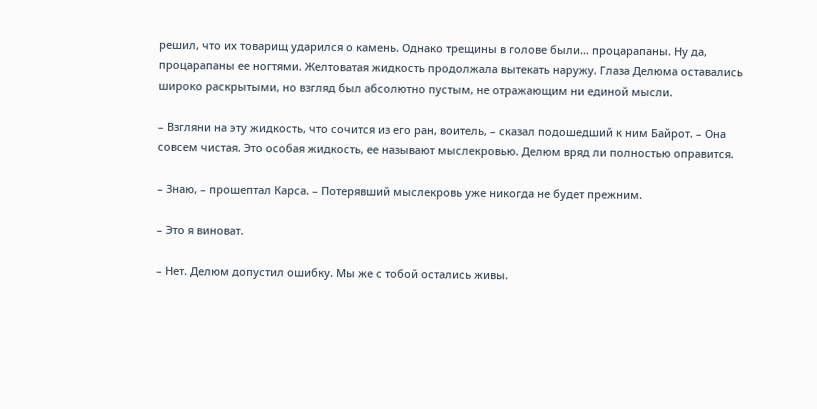решил, что их товарищ ударился о камень. Однако трещины в голове были… процарапаны. Ну да, процарапаны ее ногтями. Желтоватая жидкость продолжала вытекать наружу. Глаза Делюма оставались широко раскрытыми, но взгляд был абсолютно пустым, не отражающим ни единой мысли.

– Взгляни на эту жидкость, что сочится из его ран, воитель, – сказал подошедший к ним Байрот. – Она совсем чистая. Это особая жидкость, ее называют мыслекровью. Делюм вряд ли полностью оправится.

– Знаю, – прошептал Карса. – Потерявший мыслекровь уже никогда не будет прежним.

– Это я виноват.

– Нет. Делюм допустил ошибку. Мы же с тобой остались живы.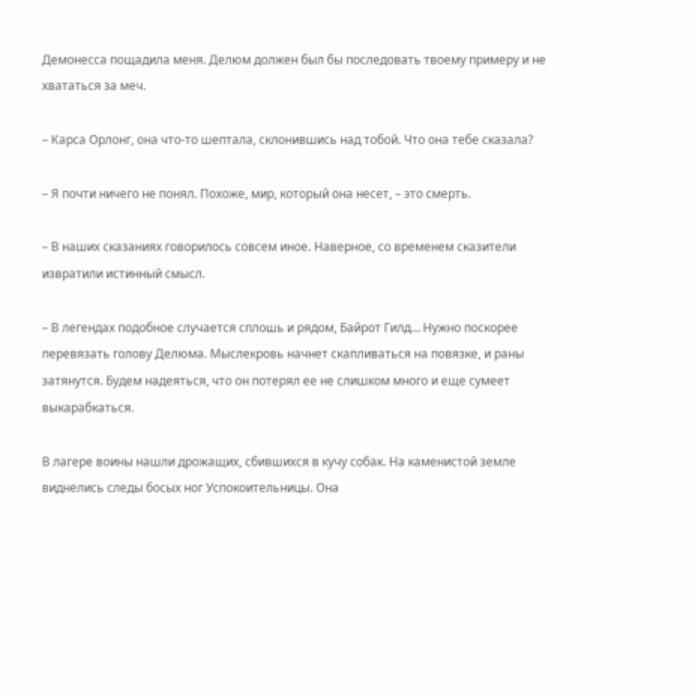Демонесса пощадила меня. Делюм должен был бы последовать твоему примеру и не хвататься за меч.

– Карса Орлонг, она что-то шептала, склонившись над тобой. Что она тебе сказала?

– Я почти ничего не понял. Похоже, мир, который она несет, – это смерть.

– В наших сказаниях говорилось совсем иное. Наверное, со временем сказители извратили истинный смысл.

– В легендах подобное случается сплошь и рядом, Байрот Гилд… Нужно поскорее перевязать голову Делюма. Мыслекровь начнет скапливаться на повязке, и раны затянутся. Будем надеяться, что он потерял ее не слишком много и еще сумеет выкарабкаться.

В лагере воины нашли дрожащих, сбившихся в кучу собак. На каменистой земле виднелись следы босых ног Успокоительницы. Она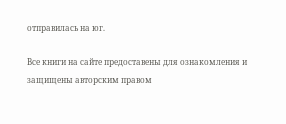отправилась на юг.

Все книги на сайте предоставены для ознакомления и защищены авторским правом